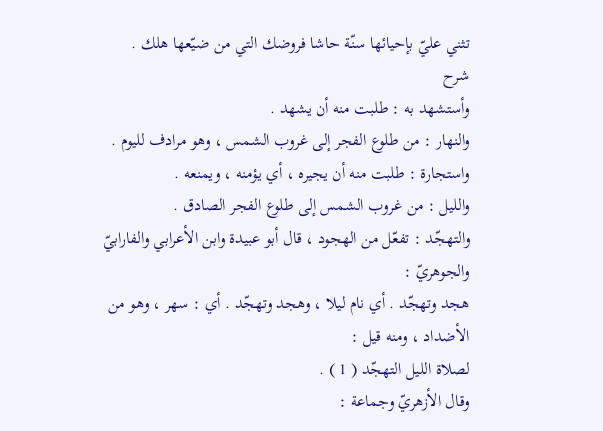تثني عليّ بإحيائها سنّة حاشا فروضك التي من ضيّعها هلك .
شرح
وأستشهد به : طلبت منه أن يشهد .
والنهار : من طلوع الفجر إلى غروب الشمس ، وهو مرادف لليوم .
واستجارة : طلبت منه أن يجيره ، أي يؤمنه ، ويمنعه .
والليل : من غروب الشمس إلى طلوع الفجر الصادق .
والتهجّد : تفعّل من الهجود ، قال أبو عبيدة وابن الأعرابي والفارابيّ والجوهريّ :
هجد وتهجّد . أي نام ليلا ، وهجد وتهجّد . أي : سهر ، وهو من الأضداد ، ومنه قيل :
لصلاة الليل التهجّد ( 1 ) .
وقال الأزهريّ وجماعة :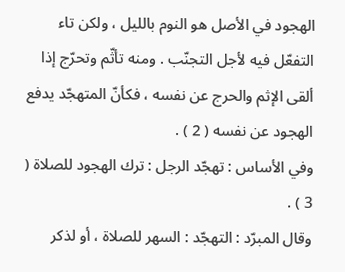الهجود في الأصل هو النوم بالليل ، ولكن تاء التفعّل فيه لأجل التجنّب . ومنه تأثّم وتحرّج إذا ألقى الإثم والحرج عن نفسه ، فكأنّ المتهجّد يدفع الهجود عن نفسه ( 2 ) .
وفي الأساس : تهجّد الرجل : ترك الهجود للصلاة ( 3 ) .
وقال المبرّد : التهجّد : السهر للصلاة ، أو لذكر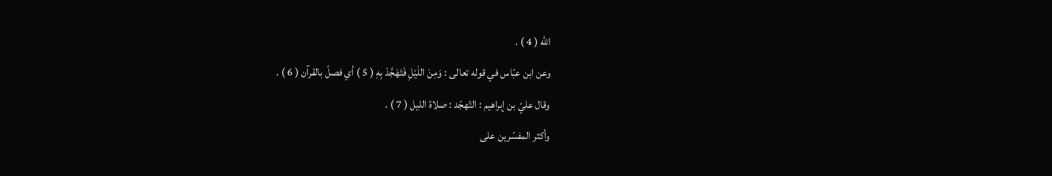الله ( 4 ) .
وعن ابن عبّاس في قوله تعالى : وَمِنَ اللَيْلِ فَتَهَجَّدْ بِهِ ( 5 ) أي فصلّ بالقرآن ( 6 ) .
وقال عليّ بن إبراهيم : التّهجّد : صلاة الليل ( 7 ) .
وأكثر المفسّرين على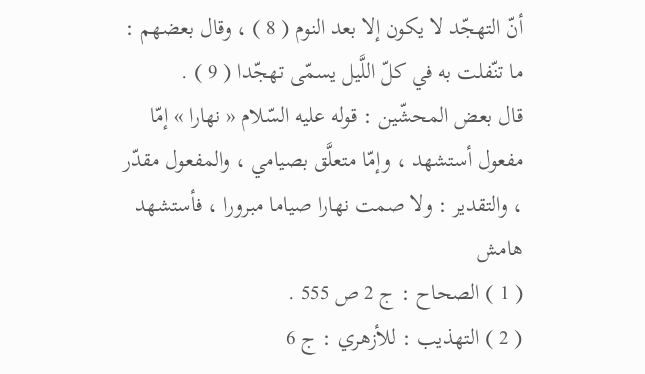أنّ التهجّد لا يكون إلا بعد النوم ( 8 ) ، وقال بعضهم :
ما تنّفلت به في كلّ اللَّيل يسمّى تهجّدا ( 9 ) .
قال بعض المحشّين : قوله عليه السّلام « نهارا » إمّا مفعول أستشهد ، وإمّا متعلَّق بصيامي ، والمفعول مقدّر ، والتقدير : ولا صمت نهارا صياما مبرورا ، فأستشهد
هامش
( 1 ) الصحاح : ج 2 ص 555 .
( 2 ) التهذيب : للأزهري : ج 6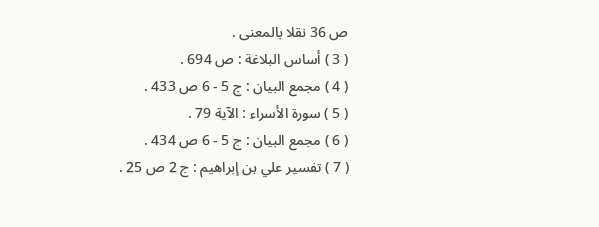ص 36 نقلا بالمعنى .
( 3 ) أساس البلاغة : ص 694 .
( 4 ) مجمع البيان : ج 5 - 6 ص 433 .
( 5 ) سورة الأسراء : الآية 79 .
( 6 ) مجمع البيان : ج 5 - 6 ص 434 .
( 7 ) تفسير علي بن إبراهيم : ج 2 ص 25 .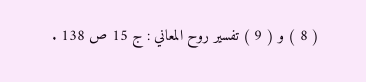( 8 ) و ( 9 ) تفسير روح المعاني : ج 15 ص 138 .